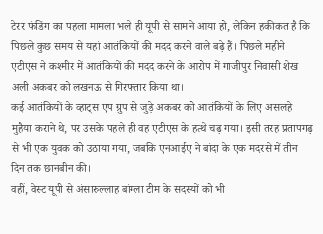टेरर फंडिंग का पहला मामला भले ही यूपी से सामने आया हो, लेकिन हकीकत है कि पिछले कुछ समय से यहां आतंकियों की मदद करने वाले बढ़े हैं। पिछले महीने एटीएस ने कश्मीर में आतंकियों की मदद करने के आरोप में गाजीपुर निवासी शेख अली अकबर को लखनऊ से गिरफ्तार किया था।
कई आतंकियों के व्हाट्स एप ग्रुप से जुड़े अकबर को आतंकियों के लिए असलहे मुहैया कराने थे, पर उसके पहले ही वह एटीएस के हत्थे चढ़ गया। इसी तरह प्रतापगढ़ से भी एक युवक को उठाया गया, जबकि एनआईए ने बांदा के एक मदरसे में तीन दिन तक छानबीन की।
वहीं, वेस्ट यूपी से अंसारुल्लाह बांग्ला टीम के सदस्यों को भी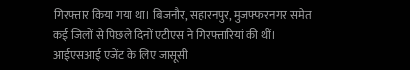गिरफ्तार किया गया था। बिजनौर, सहारनपुर, मुजफ्फरनगर समेत कई जिलों से पिछले दिनों एटीएस ने गिरफ्तारियां की थीं। आईएसआई एजेंट के लिए जासूसी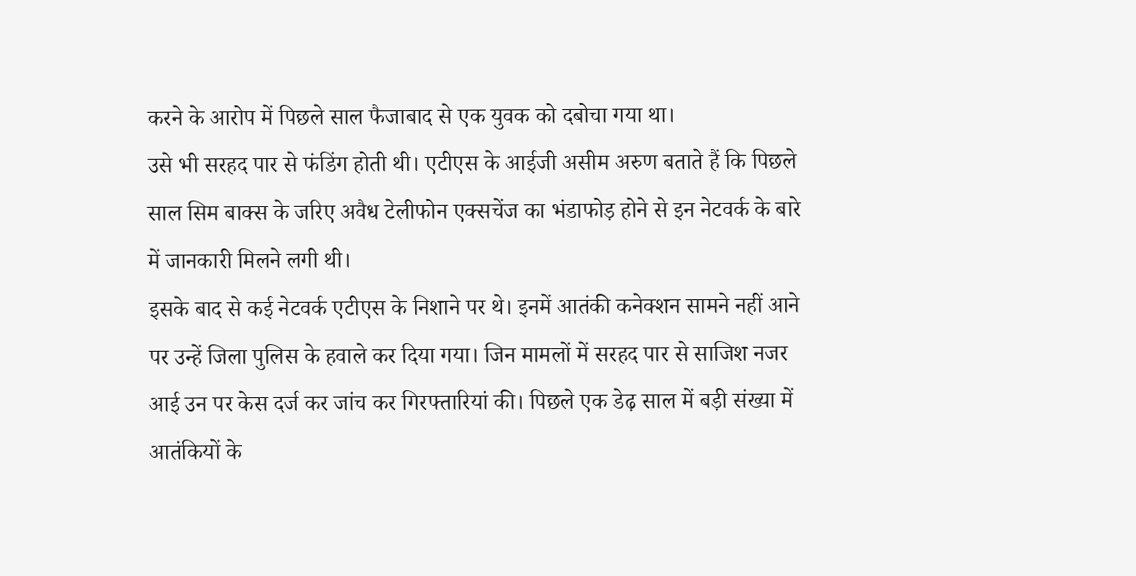करने के आरोप में पिछले साल फैजाबाद से एक युवक को दबोचा गया था।
उसे भी सरहद पार से फंडिंग होती थी। एटीएस के आईजी असीम अरुण बताते हैं कि पिछले साल सिम बाक्स के जरिए अवैध टेलीफोन एक्सचेंज का भंडाफोड़ होने से इन नेटवर्क के बारे में जानकारी मिलने लगी थी।
इसके बाद से कई नेटवर्क एटीएस के निशाने पर थे। इनमें आतंकी कनेक्शन सामने नहीं आने पर उन्हें जिला पुलिस के हवाले कर दिया गया। जिन मामलों में सरहद पार से साजिश नजर आई उन पर केस दर्ज कर जांच कर गिरफ्तारियां की। पिछले एक डेढ़ साल में बड़ी संख्या में आतंकियों के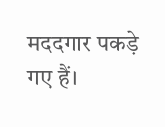मददगार पकड़े गए हैं।